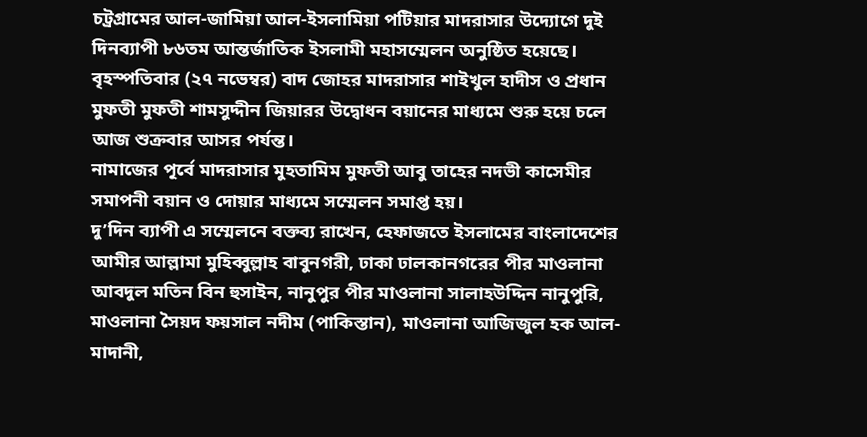চট্রগ্রামের আল-জামিয়া আল-ইসলামিয়া পটিয়ার মাদরাসার উদ্যোগে দুই দিনব্যাপী ৮৬তম আন্তর্জাতিক ইসলামী মহাসম্মেলন অনুষ্ঠিত হয়েছে।
বৃহস্পতিবার (২৭ নভেম্বর) বাদ জোহর মাদরাসার শাইখুল হাদীস ও প্রধান মুফতী মুফতী শামসুদ্দীন জিয়ারর উদ্বোধন বয়ানের মাধ্যমে শুরু হয়ে চলে আজ শুক্রবার আসর পর্যন্ত।
নামাজের পূর্বে মাদরাসার মুহতামিম মুফতী আবু তাহের নদভী কাসেমীর সমাপনী বয়ান ও দোয়ার মাধ্যমে সম্মেলন সমাপ্ত হয়।
দু’দিন ব্যাপী এ সম্মেলনে বক্তব্য রাখেন, হেফাজতে ইসলামের বাংলাদেশের আমীর আল্লামা মুহিব্বুল্লাহ বাবুনগরী, ঢাকা ঢালকানগরের পীর মাওলানা আবদুল মতিন বিন হুসাইন, নানুপুর পীর মাওলানা সালাহউদ্দিন নানুপুরি, মাওলানা সৈয়দ ফয়সাল নদীম (পাকিস্তান), মাওলানা আজিজুল হক আল-মাদানী,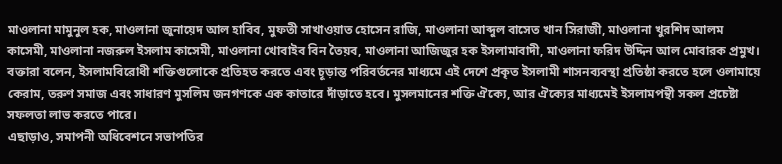মাওলানা মামুনুল হক, মাওলানা জুনায়েদ আল হাবিব, মুফতী সাখাওয়াত হোসেন রাজি, মাওলানা আব্দুল বাসেত খান সিরাজী, মাওলানা খুরশিদ আলম কাসেমী, মাওলানা নজরুল ইসলাম কাসেমী, মাওলানা খোবাইব বিন তৈয়ব, মাওলানা আজিজুর হক ইসলামাবাদী, মাওলানা ফরিদ উদ্দিন আল মোবারক প্রমুখ।
বক্তারা বলেন, ইসলামবিরোধী শক্তিগুলোকে প্রতিহত করতে এবং চূড়ান্ত পরিবর্তনের মাধ্যমে এই দেশে প্রকৃত ইসলামী শাসনব্যবস্থা প্রতিষ্ঠা করতে হলে ওলামায়ে কেরাম, তরুণ সমাজ এবং সাধারণ মুসলিম জনগণকে এক কাতারে দাঁড়াতে হবে। মুসলমানের শক্তি ঐক্যে, আর ঐক্যের মাধ্যমেই ইসলামপন্থী সকল প্রচেষ্টা সফলতা লাভ করতে পারে।
এছাড়াও, সমাপনী অধিবেশনে সভাপতির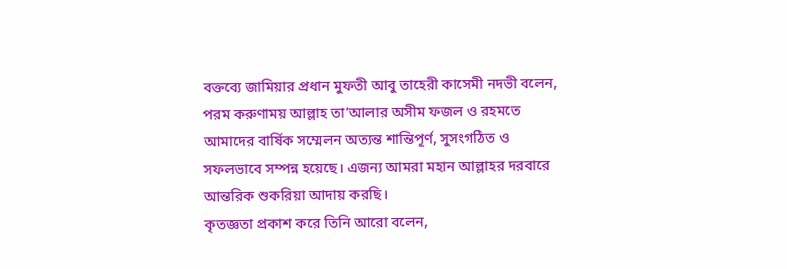বক্তব্যে জামিয়ার প্রধান মুফতী আবু তাহেরী কাসেমী নদভী বলেন, পরম করুণাময় আল্লাহ তা’আলার অসীম ফজল ও রহমতে আমাদের বার্ষিক সম্মেলন অত্যন্ত শান্তিপূর্ণ, সুসংগঠিত ও সফলভাবে সম্পন্ন হয়েছে। এজন্য আমরা মহান আল্লাহর দরবারে আন্তরিক শুকরিয়া আদায় করছি।
কৃতজ্ঞতা প্রকাশ করে তিনি আরো বলেন,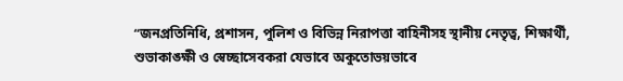“জনপ্রতিনিধি, প্রশাসন, পুলিশ ও বিভিন্ন নিরাপত্তা বাহিনীসহ স্থানীয় নেতৃত্ব, শিক্ষার্থী, শুভাকাঙ্ক্ষী ও স্বেচ্ছাসেবকরা যেভাবে অকুতোভয়ভাবে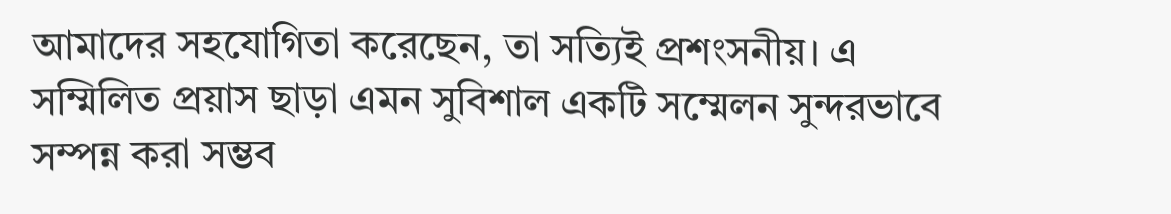আমাদের সহযোগিতা করেছেন, তা সত্যিই প্রশংসনীয়। এ সম্মিলিত প্রয়াস ছাড়া এমন সুবিশাল একটি সম্মেলন সুন্দরভাবে সম্পন্ন করা সম্ভব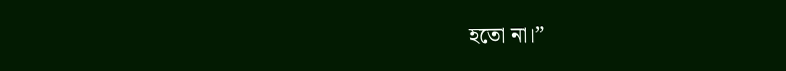হতো না।”